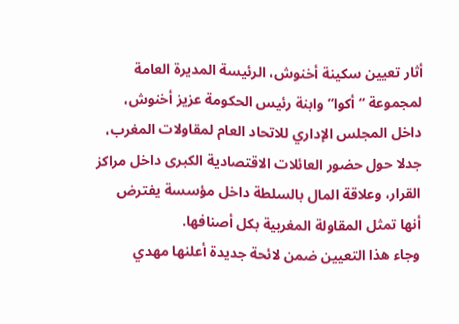أثار تعيين سكينة أخنوش، الرئيسة المديرة العامة لمجموعة “أكوا” وابنة رئيس الحكومة عزيز أخنوش، داخل المجلس الإداري للاتحاد العام لمقاولات المغرب، جدلا حول حضور العائلات الاقتصادية الكبرى داخل مراكز القرار، وعلاقة المال بالسلطة داخل مؤسسة يفترض أنها تمثل المقاولة المغربية بكل أصنافها.
وجاء هذا التعيين ضمن لائحة جديدة أعلنها مهدي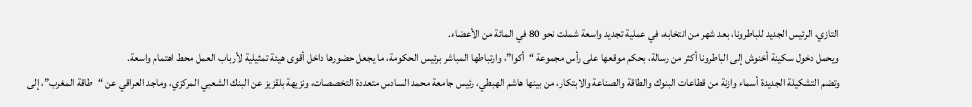التازي، الرئيس الجديد للباطرونا، بعد شهر من انتخابه، في عملية تجديد واسعة شملت نحو 80 في المائة من الأعضاء.
ويحمل دخول سكينة أخنوش إلى الباطرونا أكثر من رسالة، بحكم موقعها على رأس مجموعة “أكوا”، وارتباطها المباشر برئيس الحكومة، ما يجعل حضورها داخل أقوى هيئة تمثيلية لأرباب العمل محط اهتمام واسعة.
وتضم التشكيلة الجديدة أسماء وازنة من قطاعات البنوك والطاقة والصناعة والابتكار، من بينها هاشم الهبطي، رئيس جامعة محمد السادس متعددة التخصصات، ونزيهة بلقزيز عن البنك الشعبي المركزي، وماجد العراقي عن “طاقة المغرب”، إلى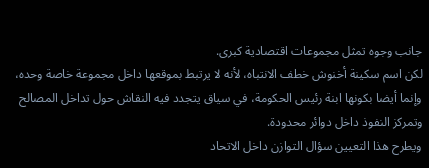جانب وجوه تمثل مجموعات اقتصادية كبرى.
لكن اسم سكينة أخنوش خطف الانتباه، لأنه لا يرتبط بموقعها داخل مجموعة خاصة وحده، وإنما أيضا بكونها ابنة رئيس الحكومة، في سياق يتجدد فيه النقاش حول تداخل المصالح وتمركز النفوذ داخل دوائر محدودة.
ويطرح هذا التعيين سؤال التوازن داخل الاتحاد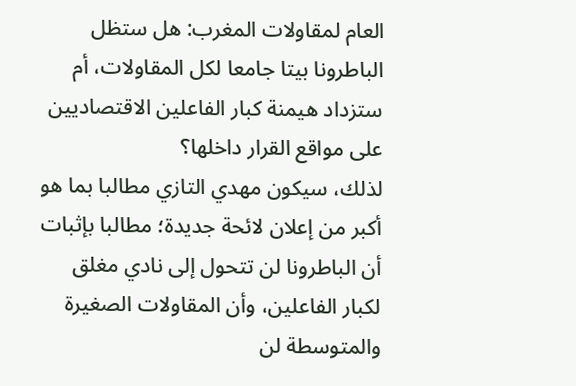العام لمقاولات المغرب: هل ستظل الباطرونا بيتا جامعا لكل المقاولات، أم ستزداد هيمنة كبار الفاعلين الاقتصاديين على مواقع القرار داخلها؟
لذلك، سيكون مهدي التازي مطالبا بما هو أكبر من إعلان لائحة جديدة؛ مطالبا بإثبات أن الباطرونا لن تتحول إلى نادي مغلق لكبار الفاعلين، وأن المقاولات الصغيرة والمتوسطة لن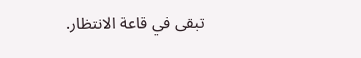تبقى في قاعة الانتظار.